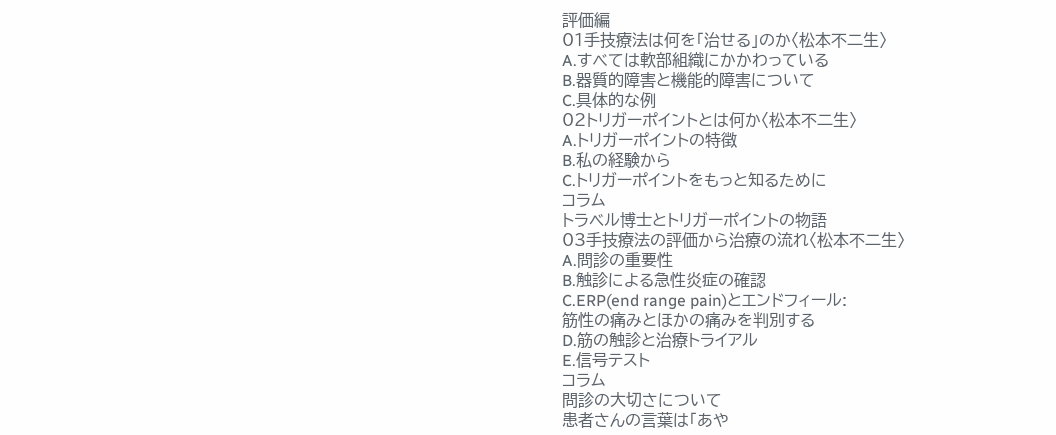評価編
01手技療法は何を「治せる」のか〈松本不二生〉
A.すべては軟部組織にかかわっている
B.器質的障害と機能的障害について
C.具体的な例
02トリガーポイントとは何か〈松本不二生〉
A.トリガーポイントの特徴
B.私の経験から
C.トリガーポイントをもっと知るために
コラム
トラベル博士とトリガーポイントの物語
03手技療法の評価から治療の流れ〈松本不二生〉
A.問診の重要性
B.触診による急性炎症の確認
C.ERP(end range pain)とエンドフィール:
筋性の痛みとほかの痛みを判別する
D.筋の触診と治療トライアル
E.信号テスト
コラム
問診の大切さについて
患者さんの言葉は「あや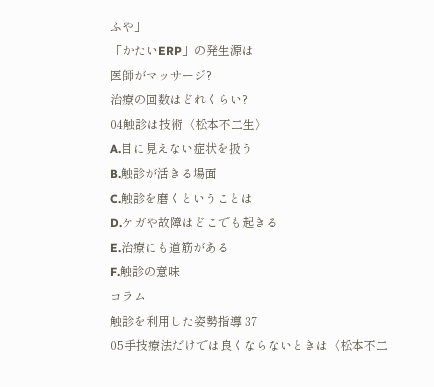ふや」
「かたいERP」の発生源は
医師がマッサージ?
治療の回数はどれくらい?
04触診は技術〈松本不二生〉
A.目に見えない症状を扱う
B.触診が活きる場面
C.触診を磨くということは
D.ケガや故障はどこでも起きる
E.治療にも道筋がある
F.触診の意味
コラム
触診を利用した姿勢指導 37
05手技療法だけでは良くならないときは〈松本不二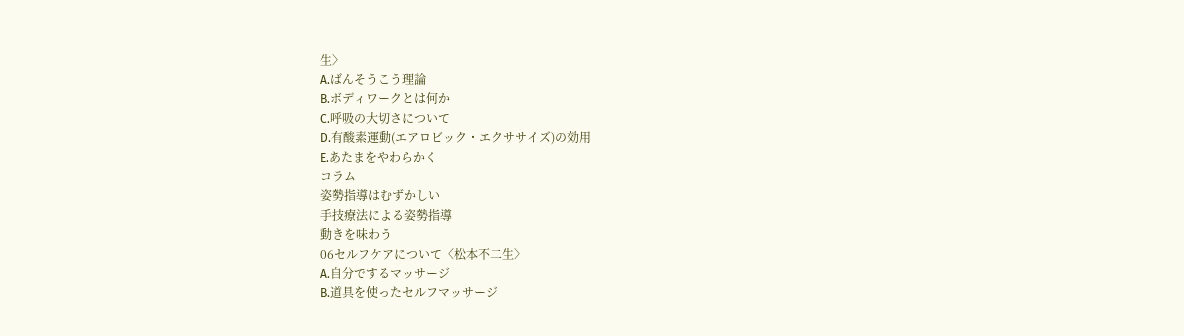生〉
A.ばんそうこう理論
B.ボディワークとは何か
C.呼吸の大切さについて
D.有酸素運動(エアロビック・エクササイズ)の効用
E.あたまをやわらかく
コラム
姿勢指導はむずかしい
手技療法による姿勢指導
動きを味わう
06セルフケアについて〈松本不二生〉
A.自分でするマッサージ
B.道具を使ったセルフマッサージ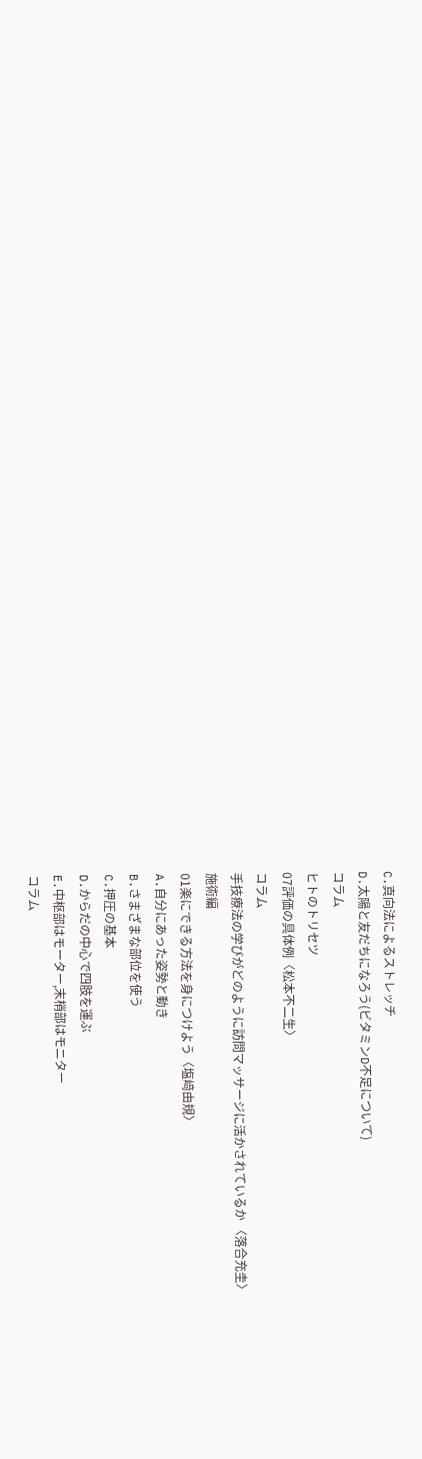C.真向法によるストレッチ
D.太陽と友だちになろう(ビタミンD不足について)
コラム
ヒトのトリセツ
07評価の具体例〈松本不二生〉
コラム
手技療法の学びがどのように訪問マッサージに活かされているか 〈落合充圭〉
施術編
01楽にできる方法を身につけよう〈塩﨑由規〉
A.自分にあった姿勢と動き
B.さまざまな部位を使う
C.押圧の基本
D.からだの中心で四肢を運ぶ
E.中枢部はモーター,末梢部はモニター
コラム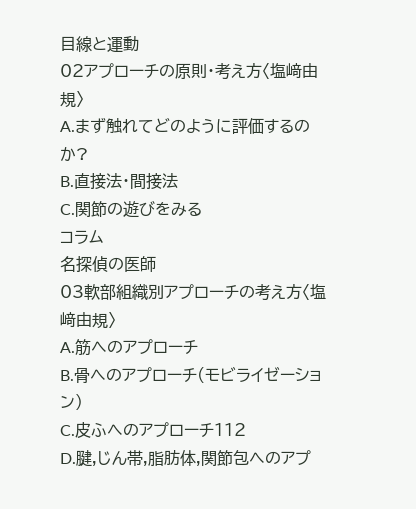目線と運動
02アプローチの原則・考え方〈塩﨑由規〉
A.まず触れてどのように評価するのか?
B.直接法・間接法
C.関節の遊びをみる
コラム
名探偵の医師
03軟部組織別アプローチの考え方〈塩﨑由規〉
A.筋へのアプローチ
B.骨へのアプローチ(モビライゼーション)
C.皮ふへのアプローチ112
D.腱,じん帯,脂肪体,関節包へのアプ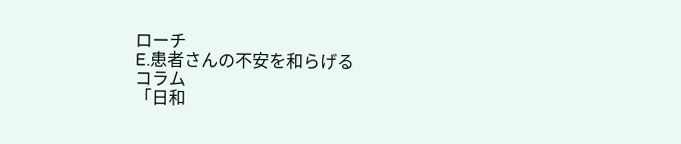ローチ
E.患者さんの不安を和らげる
コラム
「日和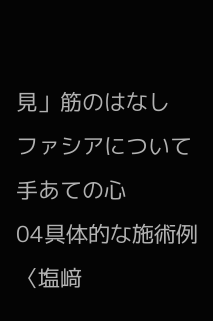見」筋のはなし
ファシアについて
手あての心
04具体的な施術例〈塩﨑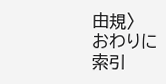由規〉
おわりに
索引